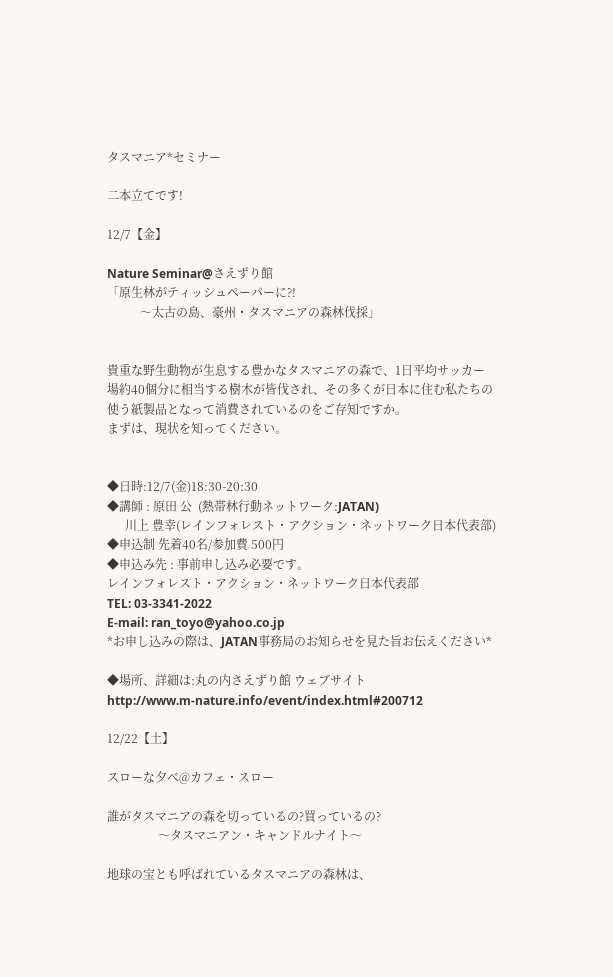タスマニア*セミナー

二本立てです!

12/7【金】

Nature Seminar@さえずり館
「原生林がティッシュペーパーに?!
           〜太古の島、豪州・タスマニアの森林伐採」


貴重な野生動物が生息する豊かなタスマニアの森で、1日平均サッカー
場約40個分に相当する樹木が皆伐され、その多くが日本に住む私たちの
使う紙製品となって消費されているのをご存知ですか。
まずは、現状を知ってください。


◆日時:12/7(金)18:30-20:30
◆講師 : 原田 公  (熱帯林行動ネットワーク:JATAN)
      川上 豊幸(レインフォレスト・アクション・ネットワーク日本代表部)
◆申込制 先着40名/参加費 500円
◆申込み先 : 事前申し込み必要です。
レインフォレスト・アクション・ネットワーク日本代表部
TEL: 03-3341-2022
E-mail: ran_toyo@yahoo.co.jp
*お申し込みの際は、JATAN事務局のお知らせを見た旨お伝えください*

◆場所、詳細は:丸の内さえずり館 ウェブサイト
http://www.m-nature.info/event/index.html#200712

12/22【土】

スローな夕べ@カフェ・スロー

誰がタスマニアの森を切っているの?買っているの?
                 〜タスマニアン・キャンドルナイト〜

地球の宝とも呼ばれているタスマニアの森林は、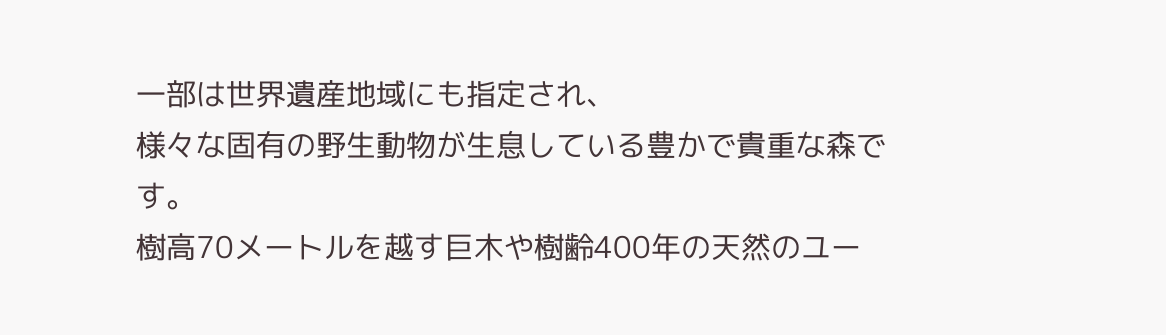一部は世界遺産地域にも指定され、
様々な固有の野生動物が生息している豊かで貴重な森です。
樹高70メートルを越す巨木や樹齢400年の天然のユー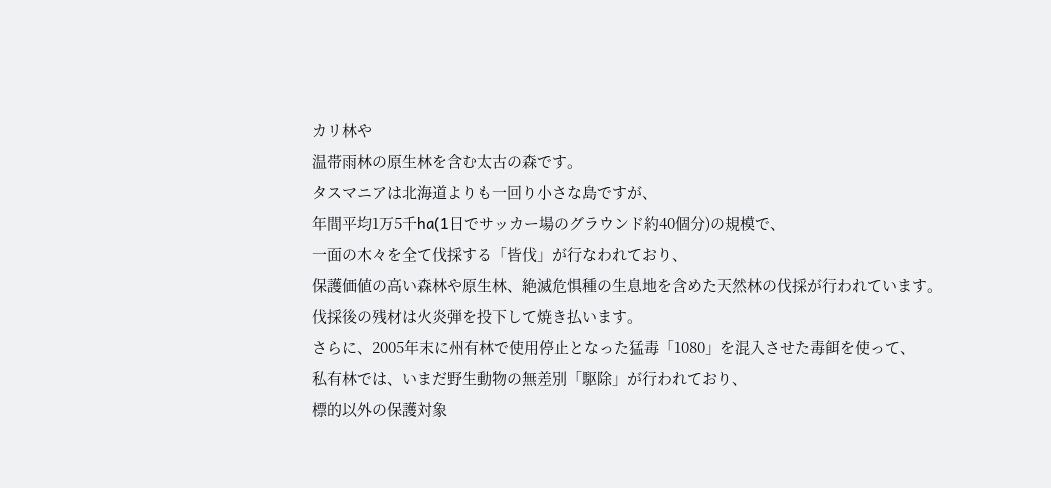カリ林や
温帯雨林の原生林を含む太古の森です。
タスマニアは北海道よりも一回り小さな島ですが、
年間平均1万5千ha(1日でサッカー場のグラウンド約40個分)の規模で、
一面の木々を全て伐採する「皆伐」が行なわれており、
保護価値の高い森林や原生林、絶滅危惧種の生息地を含めた天然林の伐採が行われています。
伐採後の残材は火炎弾を投下して焼き払います。
さらに、2005年末に州有林で使用停止となった猛毒「1080」を混入させた毒餌を使って、
私有林では、いまだ野生動物の無差別「駆除」が行われており、
標的以外の保護対象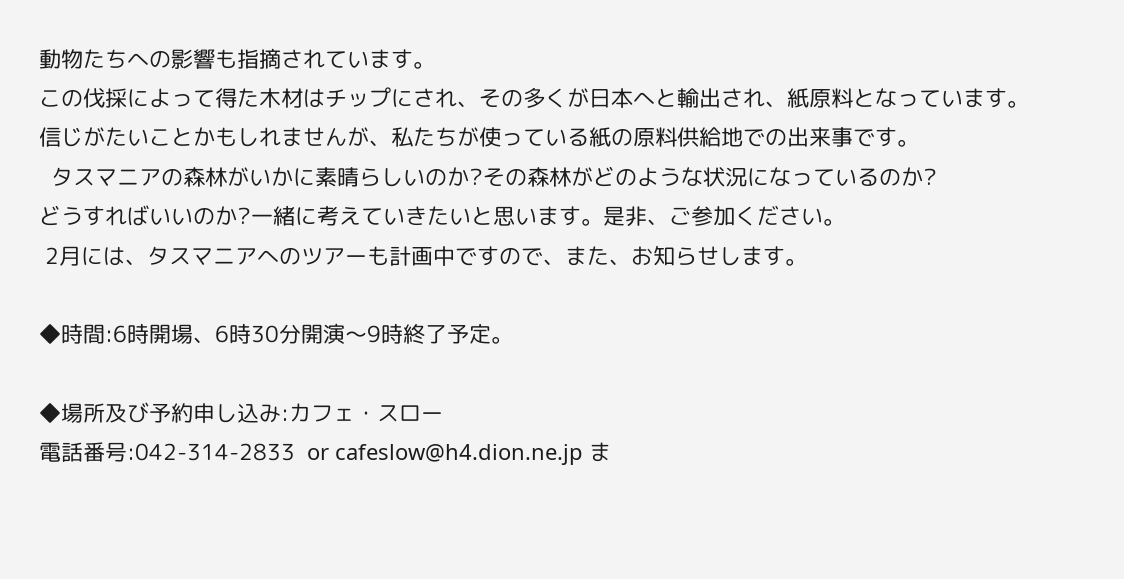動物たちへの影響も指摘されています。
この伐採によって得た木材はチップにされ、その多くが日本へと輸出され、紙原料となっています。
信じがたいことかもしれませんが、私たちが使っている紙の原料供給地での出来事です。
  タスマニアの森林がいかに素晴らしいのか?その森林がどのような状況になっているのか?
どうすればいいのか?一緒に考えていきたいと思います。是非、ご参加ください。
 2月には、タスマニアへのツアーも計画中ですので、また、お知らせします。

◆時間:6時開場、6時30分開演〜9時終了予定。

◆場所及び予約申し込み:カフェ・スロー
電話番号:042-314-2833  or cafeslow@h4.dion.ne.jp ま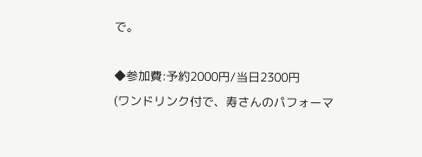で。

◆参加費:予約2000円/当日2300円
(ワンドリンク付で、寿さんのパフォーマ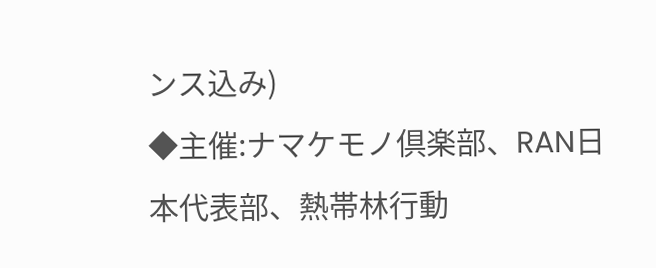ンス込み)
◆主催:ナマケモノ倶楽部、RAN日本代表部、熱帯林行動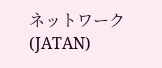ネットワーク(JATAN)